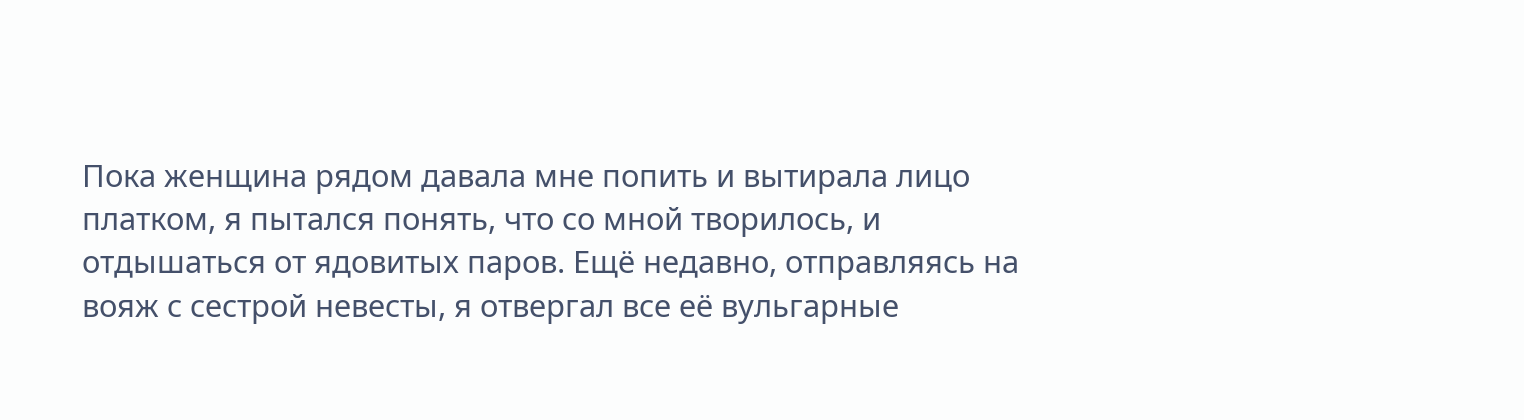Пока женщина рядом давала мне попить и вытирала лицо платком, я пытался понять, что со мной творилось, и отдышаться от ядовитых паров. Ещё недавно, отправляясь на вояж с сестрой невесты, я отвергал все её вульгарные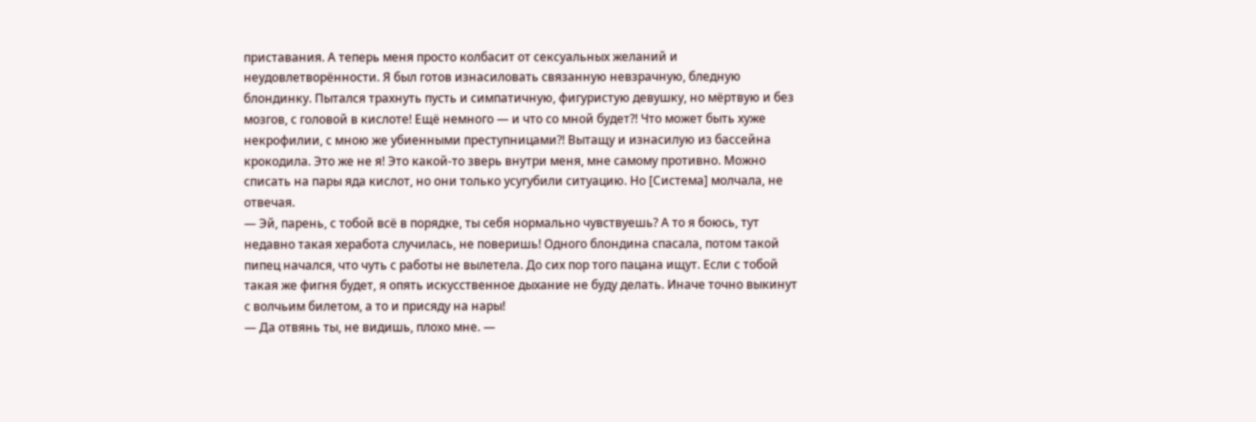приставания. А теперь меня просто колбасит от сексуальных желаний и неудовлетворённости. Я был готов изнасиловать связанную невзрачную, бледную блондинку. Пытался трахнуть пусть и симпатичную, фигуристую девушку, но мёртвую и без мозгов, с головой в кислоте! Ещё немного — и что со мной будет?! Что может быть хуже некрофилии, с мною же убиенными преступницами?! Вытащу и изнасилую из бассейна крокодила. Это же не я! Это какой-то зверь внутри меня, мне самому противно. Можно списать на пары яда кислот, но они только усугубили ситуацию. Но [Система] молчала, не отвечая.
— Эй, парень, с тобой всё в порядке, ты себя нормально чувствуешь? А то я боюсь, тут недавно такая херабота случилась, не поверишь! Одного блондина спасала, потом такой пипец начался, что чуть с работы не вылетела. До сих пор того пацана ищут. Если с тобой такая же фигня будет, я опять искусственное дыхание не буду делать. Иначе точно выкинут с волчьим билетом, а то и присяду на нары!
— Да отвянь ты, не видишь, плохо мне. —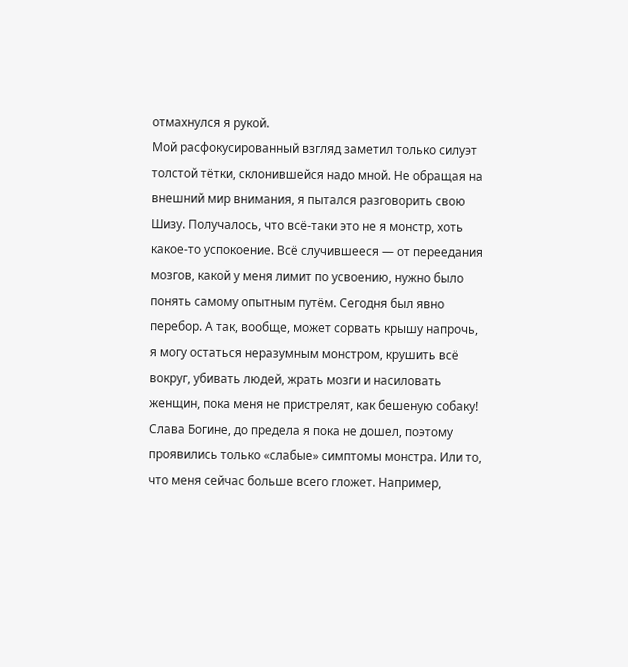отмахнулся я рукой.
Мой расфокусированный взгляд заметил только силуэт толстой тётки, склонившейся надо мной. Не обращая на внешний мир внимания, я пытался разговорить свою Шизу. Получалось, что всё-таки это не я монстр, хоть какое-то успокоение. Всё случившееся — от переедания мозгов, какой у меня лимит по усвоению, нужно было понять самому опытным путём. Сегодня был явно перебор. А так, вообще, может сорвать крышу напрочь, я могу остаться неразумным монстром, крушить всё вокруг, убивать людей, жрать мозги и насиловать женщин, пока меня не пристрелят, как бешеную собаку!
Слава Богине, до предела я пока не дошел, поэтому проявились только «слабые» симптомы монстра. Или то, что меня сейчас больше всего гложет. Например,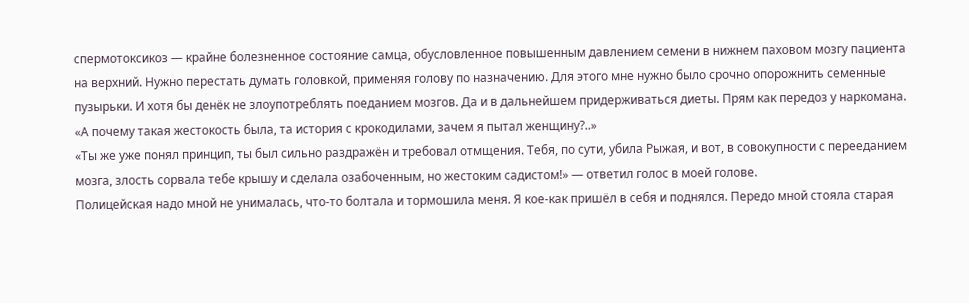спермотоксикоз — крайне болезненное состояние самца, обусловленное повышенным давлением семени в нижнем паховом мозгу пациента на верхний. Нужно перестать думать головкой, применяя голову по назначению. Для этого мне нужно было срочно опорожнить семенные пузырьки. И хотя бы денёк не злоупотреблять поеданием мозгов. Да и в дальнейшем придерживаться диеты. Прям как передоз у наркомана.
«А почему такая жестокость была, та история с крокодилами, зачем я пытал женщину?..»
«Ты же уже понял принцип, ты был сильно раздражён и требовал отмщения. Тебя, по сути, убила Рыжая, и вот, в совокупности с перееданием мозга, злость сорвала тебе крышу и сделала озабоченным, но жестоким садистом!» — ответил голос в моей голове.
Полицейская надо мной не унималась, что-то болтала и тормошила меня. Я кое-как пришёл в себя и поднялся. Передо мной стояла старая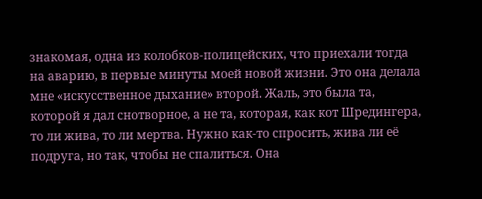знакомая, одна из колобков-полицейских, что приехали тогда на аварию, в первые минуты моей новой жизни. Это она делала мне «искусственное дыхание» второй. Жаль, это была та, которой я дал снотворное, а не та, которая, как кот Шредингера, то ли жива, то ли мертва. Нужно как-то спросить, жива ли её подруга, но так, чтобы не спалиться. Она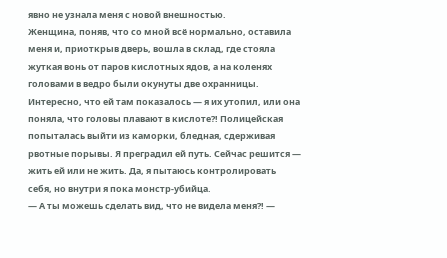явно не узнала меня с новой внешностью.
Женщина, поняв, что со мной всё нормально, оставила меня и, приоткрыв дверь, вошла в склад, где стояла жуткая вонь от паров кислотных ядов, а на коленях головами в ведро были окунуты две охранницы. Интересно, что ей там показалось — я их утопил, или она поняла, что головы плавают в кислоте?! Полицейская попыталась выйти из каморки, бледная, сдерживая рвотные порывы. Я преградил ей путь. Сейчас решится — жить ей или не жить. Да, я пытаюсь контролировать себя, но внутри я пока монстр-убийца.
— А ты можешь сделать вид, что не видела меня?! —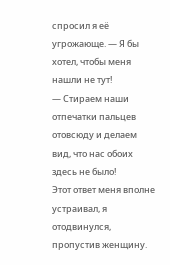спросил я её угрожающе. — Я бы хотел, чтобы меня нашли не тут!
— Стираем наши отпечатки пальцев отовсюду и делаем вид, что нас обоих здесь не было!
Этот ответ меня вполне устраивал, я отодвинулся, пропустив женщину.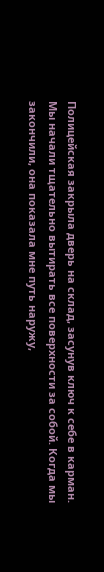Полицейская закрыла дверь на склад, засунув ключ к себе в карман. Мы начали тщательно вытирать все поверхности за собой. Когда мы закончили, она показала мне путь наружу,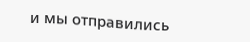и мы отправились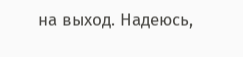на выход. Надеюсь,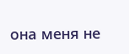она меня не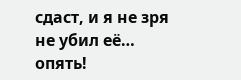сдаст, и я не зря не убил её… опять!